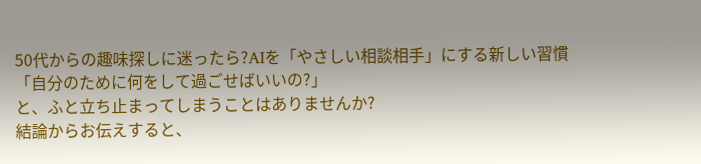50代からの趣味探しに迷ったら?AIを「やさしい相談相手」にする新しい習慣
「自分のために何をして過ごせばいいの?」
と、ふと立ち止まってしまうことはありませんか?
結論からお伝えすると、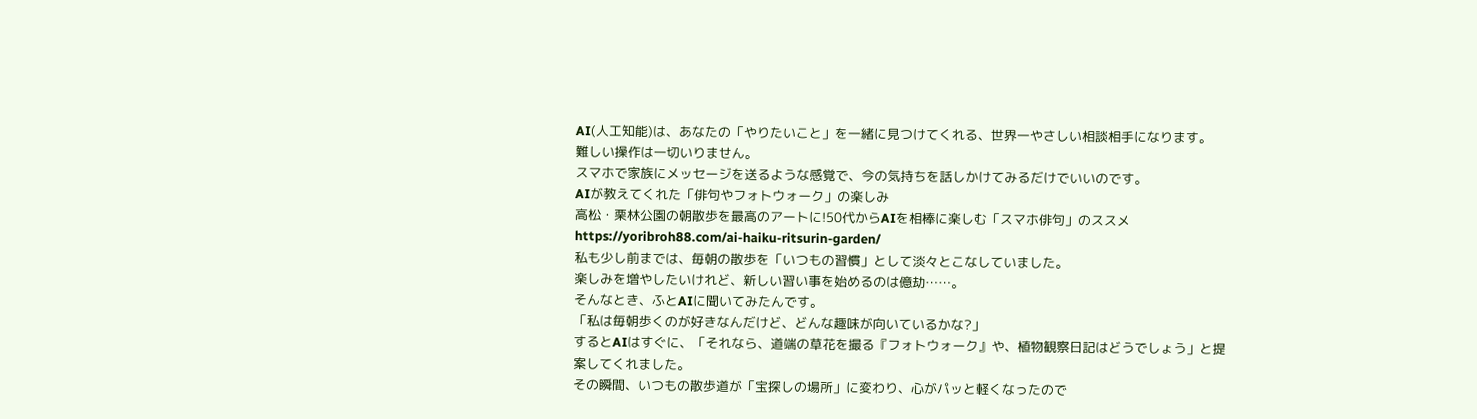AI(人工知能)は、あなたの「やりたいこと」を一緒に見つけてくれる、世界一やさしい相談相手になります。
難しい操作は一切いりません。
スマホで家族にメッセージを送るような感覚で、今の気持ちを話しかけてみるだけでいいのです。
AIが教えてくれた「俳句やフォトウォーク」の楽しみ
高松・栗林公園の朝散歩を最高のアートに!50代からAIを相棒に楽しむ「スマホ俳句」のススメ
https://yoribroh88.com/ai-haiku-ritsurin-garden/
私も少し前までは、毎朝の散歩を「いつもの習慣」として淡々とこなしていました。
楽しみを増やしたいけれど、新しい習い事を始めるのは億劫……。
そんなとき、ふとAIに聞いてみたんです。
「私は毎朝歩くのが好きなんだけど、どんな趣味が向いているかな?」
するとAIはすぐに、「それなら、道端の草花を撮る『フォトウォーク』や、植物観察日記はどうでしょう」と提案してくれました。
その瞬間、いつもの散歩道が「宝探しの場所」に変わり、心がパッと軽くなったので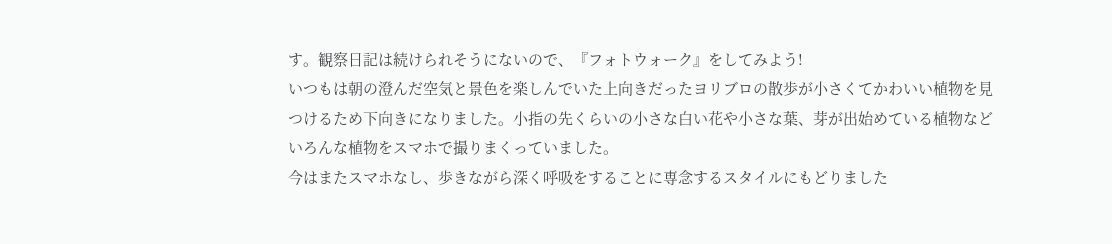す。観察日記は続けられそうにないので、『フォトウォーク』をしてみよう!
いつもは朝の澄んだ空気と景色を楽しんでいた上向きだったヨリブロの散歩が小さくてかわいい植物を見つけるため下向きになりました。小指の先くらいの小さな白い花や小さな葉、芽が出始めている植物などいろんな植物をスマホで撮りまくっていました。
今はまたスマホなし、歩きながら深く呼吸をすることに専念するスタイルにもどりました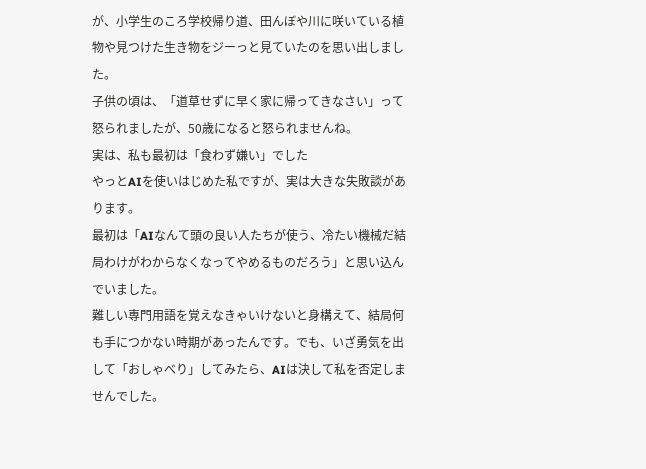が、小学生のころ学校帰り道、田んぼや川に咲いている植物や見つけた生き物をジーっと見ていたのを思い出しました。
子供の頃は、「道草せずに早く家に帰ってきなさい」って怒られましたが、50歳になると怒られませんね。
実は、私も最初は「食わず嫌い」でした
やっとAIを使いはじめた私ですが、実は大きな失敗談があります。
最初は「AIなんて頭の良い人たちが使う、冷たい機械だ結局わけがわからなくなってやめるものだろう」と思い込んでいました。
難しい専門用語を覚えなきゃいけないと身構えて、結局何も手につかない時期があったんです。でも、いざ勇気を出して「おしゃべり」してみたら、AIは決して私を否定しませんでした。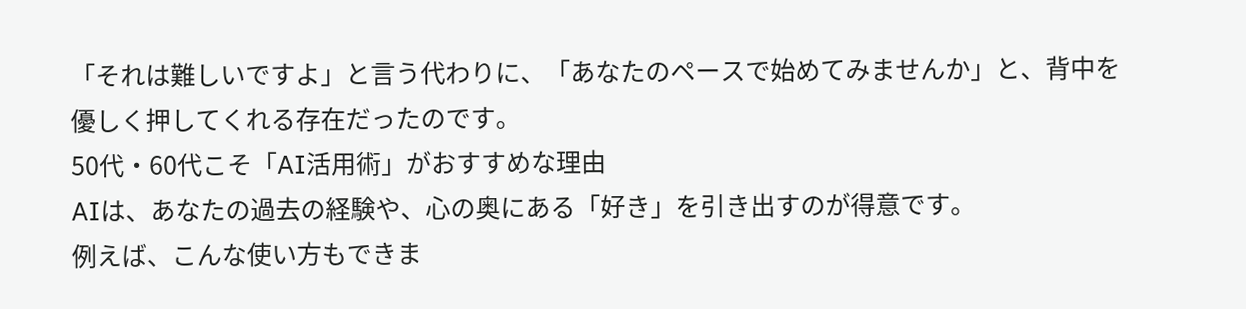「それは難しいですよ」と言う代わりに、「あなたのペースで始めてみませんか」と、背中を優しく押してくれる存在だったのです。
50代・60代こそ「AI活用術」がおすすめな理由
AIは、あなたの過去の経験や、心の奥にある「好き」を引き出すのが得意です。
例えば、こんな使い方もできま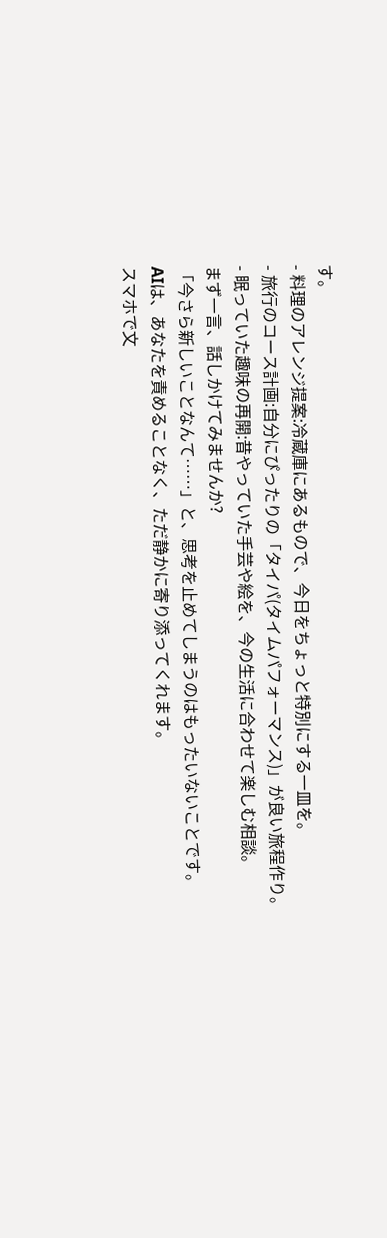す。
- 料理のアレンジ提案:冷蔵庫にあるもので、今日をちょっと特別にする一皿を。
- 旅行のコース計画:自分にぴったりの「タイパ(タイムパフォーマンス)」が良い旅程作り。
- 眠っていた趣味の再開:昔やっていた手芸や絵を、今の生活に合わせて楽しむ相談。
まず一言、話しかけてみませんか?
「今さら新しいことなんて……」と、思考を止めてしまうのはもったいないことです。
AIは、あなたを責めることなく、ただ静かに寄り添ってくれます。
スマホで文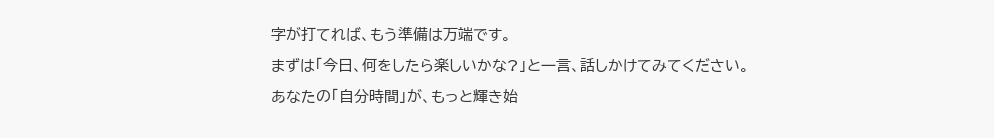字が打てれば、もう準備は万端です。
まずは「今日、何をしたら楽しいかな?」と一言、話しかけてみてください。
あなたの「自分時間」が、もっと輝き始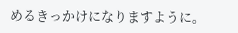めるきっかけになりますように。